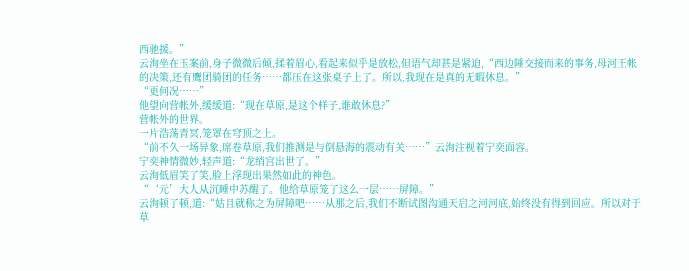西驰援。”
云洵坐在玉案前,身子微微后倾,揉着眉心,看起来似乎是放松,但语气却甚是紧迫,“西边陲交接而来的事务,母河王帐的决策,还有鹰团骑团的任务……都压在这张桌子上了。所以,我现在是真的无暇休息。”
“更何况……”
他望向营帐外,缓缓道:“现在草原,是这个样子,谁敢休息?”
营帐外的世界。
一片浩荡青冥,笼罩在穹顶之上。
“前不久一场异象,席卷草原,我们推测是与倒悬海的震动有关……”云洵注视着宁奕面容。
宁奕神情微妙,轻声道:“龙绡宫出世了。”
云洵低眉笑了笑,脸上浮现出果然如此的神色。
“‘元’大人从沉睡中苏醒了。他给草原笼了这么一层……屏障。”
云洵顿了顿,道:“姑且就称之为屏障吧……从那之后,我们不断试图沟通天启之河河底,始终没有得到回应。所以对于草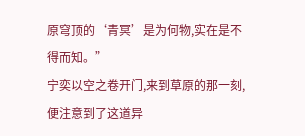原穹顶的‘青冥’是为何物,实在是不得而知。”
宁奕以空之卷开门,来到草原的那一刻,便注意到了这道异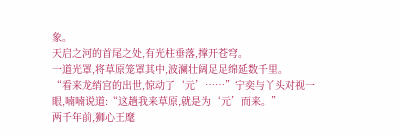象。
天启之河的首尾之处,有光柱垂落,撑开苍穹。
一道光罩,将草原笼罩其中,波澜壮阔足足绵延数千里。
“看来龙绡宫的出世,惊动了‘元’……”宁奕与丫头对视一眼,喃喃说道:“这趟我来草原,就是为‘元’而来。”
两千年前,狮心王麾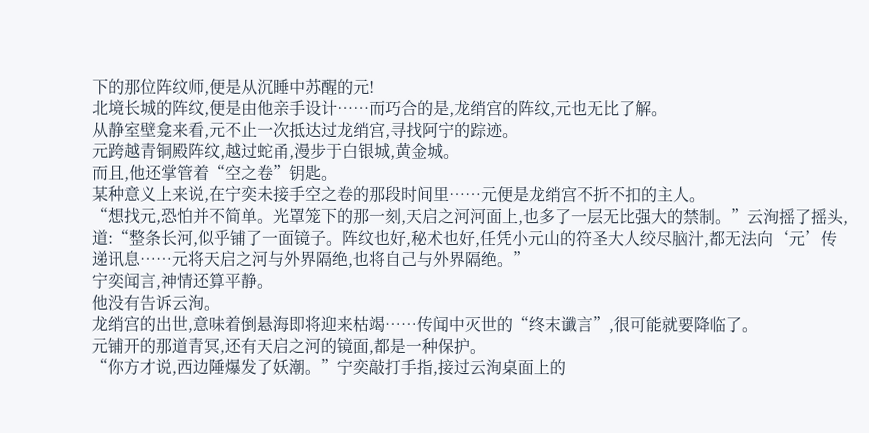下的那位阵纹师,便是从沉睡中苏醒的元!
北境长城的阵纹,便是由他亲手设计……而巧合的是,龙绡宫的阵纹,元也无比了解。
从静室壁龛来看,元不止一次抵达过龙绡宫,寻找阿宁的踪迹。
元跨越青铜殿阵纹,越过蛇甬,漫步于白银城,黄金城。
而且,他还掌管着“空之卷”钥匙。
某种意义上来说,在宁奕未接手空之卷的那段时间里……元便是龙绡宫不折不扣的主人。
“想找元,恐怕并不简单。光罩笼下的那一刻,天启之河河面上,也多了一层无比强大的禁制。”云洵摇了摇头,道:“整条长河,似乎铺了一面镜子。阵纹也好,秘术也好,任凭小元山的符圣大人绞尽脑汁,都无法向‘元’传递讯息……元将天启之河与外界隔绝,也将自己与外界隔绝。”
宁奕闻言,神情还算平静。
他没有告诉云洵。
龙绡宫的出世,意味着倒悬海即将迎来枯竭……传闻中灭世的“终末谶言”,很可能就要降临了。
元铺开的那道青冥,还有天启之河的镜面,都是一种保护。
“你方才说,西边陲爆发了妖潮。”宁奕敲打手指,接过云洵桌面上的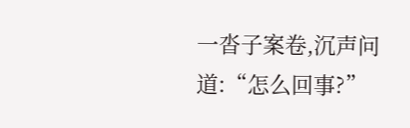一沓子案卷,沉声问道:“怎么回事?”